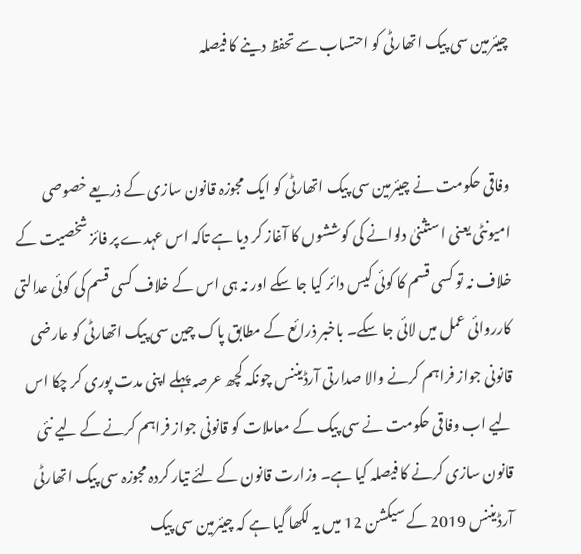چیئرمین سی پیک اتھارٹی کو احتساب سے تحفظ دینے کا فیصلہ


وفاقی حکومت نے چیئرمین سی پیک اتھارٹی کو ایک مجوزہ قانون سازی کے ذریعے خصوصی امیونٹی یعنی استثنیٰ دلوانے کی کوششوں کا آغاز کر دیا ہے تاکہ اس عہدے پر فائز شخصیت کے خلاف نہ تو کسی قسم کا کوئی کیس دائر کیا جا سکے اور نہ ہی اس کے خلاف کسی قسم کی کوئی عدالتی کارروائی عمل میں لائی جا سکے۔ باخبر ذرائع کے مطابق پاک چین سی پیک اتھارٹی کو عارضی قانونی جواز فراہم کرنے والا صدارتی آرڈیننس چونکہ کچھ عرصہ پہلے اپنی مدت پوری کر چکا اس لیے اب وفاقی حکومت نے سی پیک کے معاملات کو قانونی جواز فراہم کرنے کے لیے نئی قانون سازی کرنے کا فیصلہ کیا ہے۔ وزارت قانون کے لئے تیار کردہ مجوزہ سی پیک اتھارٹی آرڈیننس 2019 کے سیکشن 12 میں یہ لکھا گیا ہے کہ چیئرمین سی پیک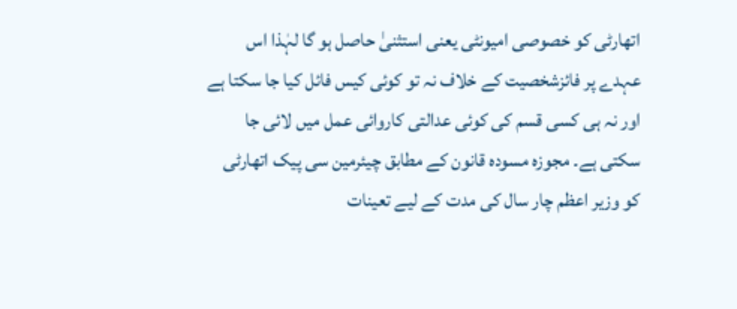اتھارٹی کو خصوصی امیونٹی یعنی استثنیٰ حاصل ہو گا لہٰذا اس عہدے پر فائزشخصیت کے خلاف نہ تو کوئی کیس فائل کیا جا سکتا ہے اور نہ ہی کسی قسم کی کوئی عدالتی کاروائی عمل میں لائی جا سکتی ہے۔ مجوزہ مسودہ قانون کے مطابق چیئرمین سی پیک اتھارٹی کو وزیر اعظم چار سال کی مدت کے لیے تعینات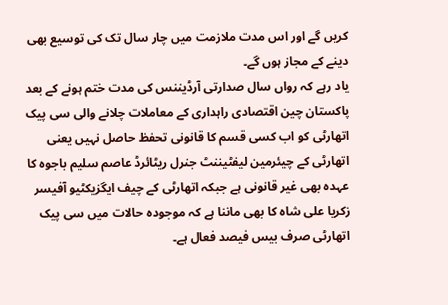کریں گے اور اس مدت ملازمت میں چار سال تک کی توسیع بھی دینے کے مجاز ہوں گے۔
یاد رہے کہ رواں سال صدارتی آرڈیننس کی مدت ختم ہونے کے بعد پاکستان چین اقتصادی راہداری کے معاملات چلانے والی سی پیک اتھارٹی کو اب کسی قسم کا قانونی تحفظ حاصل نہیں یعنی اتھارٹی کے چیئرمین لیفٹیننٹ جنرل ریٹائرڈ عاصم سلیم باجوہ کا عہدہ بھی غیر قانونی ہے جبکہ اتھارٹی کے چیف ایگزیکٹیو آفیسر زکریا علی شاہ کا بھی ماننا ہے کہ موجودہ حالات میں سی پیک اتھارٹی صرف بیس فیصد فعال ہے۔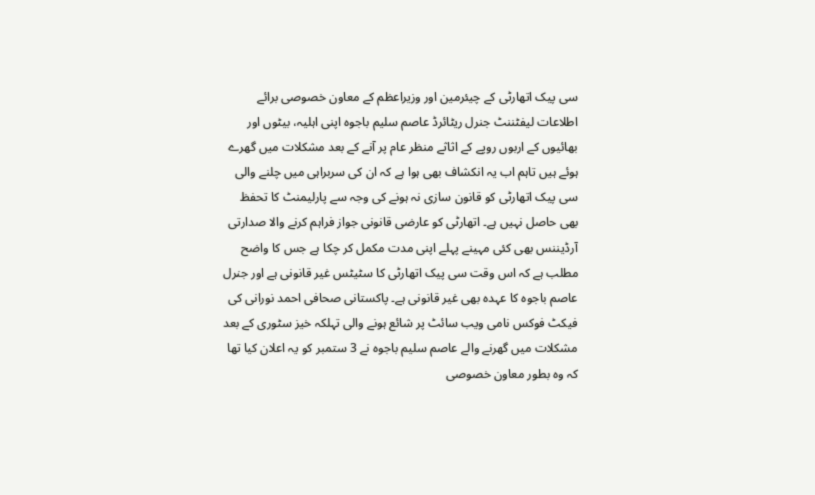سی پیک اتھارٹی کے چیئرمین اور وزیراعظم کے معاون خصوصی برائے اطلاعات لیفٹننٹ جنرل ریٹائرڈ عاصم سلیم باجوہ اپنی اہلیہ، بیٹوں اور بھائیوں کے اربوں روپے کے اثاثے منظر عام پر آنے کے بعد مشکلات میں گھرے ہوئے ہیں تاہم اب یہ انکشاف بھی ہوا ہے کہ ان کی سربراہی میں چلنے والی سی پیک اتھارٹی کو قانون سازی نہ ہونے کی وجہ سے پارلیمنٹ کا تحفظ بھی حاصل نہیں ہے۔ اتھارٹی کو عارضی قانونی جواز فراہم کرنے والا صدارتی آرڈیننس بھی کئی مہینے پہلے اپنی مدت مکمل کر چکا ہے جس کا واضح مطلب ہے کہ اس وقت سی پیک اتھارٹی کا سٹیٹس غیر قانونی ہے اور جنرل عاصم باجوہ کا عہدہ بھی غیر قانونی ہے۔ پاکستانی صحافی احمد نورانی کی فیکٹ فوکس نامی ویب سائٹ پر شائع ہونے والی تہلکہ خیز سٹوری کے بعد مشکلات میں گھرنے والے عاصم سلیم باجوہ نے 3 ستمبر کو یہ اعلان کیا تھا کہ وہ بطور معاون خصوصی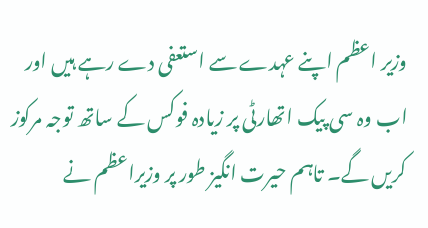وزیر اعظم اپنے عہدے سے استعفی دے رہے ہیں اور اب وہ سی پیک اتھارٹی پر زیادہ فوکس کے ساتھ توجہ مرکوز کریں گے۔ تاہم حیرت انگیز طور پر وزیراعظم نے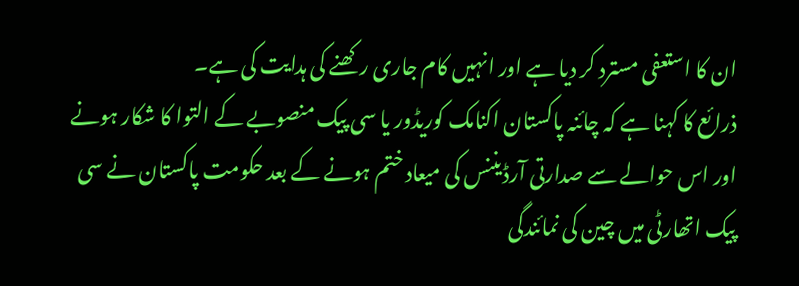ان کا استعفی مسترد کر دیا ہے اور انہیں کام جاری رکھنے کی ہدایت کی ہے۔
ذرائع کا کہنا ہے کہ چائنہ پاکستان اکنامک کوریڈور یا سی پیک منصوبے کے التوا کا شکار ہونے اور اس حوالے سے صدارتی آرڈیننس کی میعاد ختم ہونے کے بعد حکومت پاکستان نے سی پیک اتھارٹی میں چین کی نمائندگی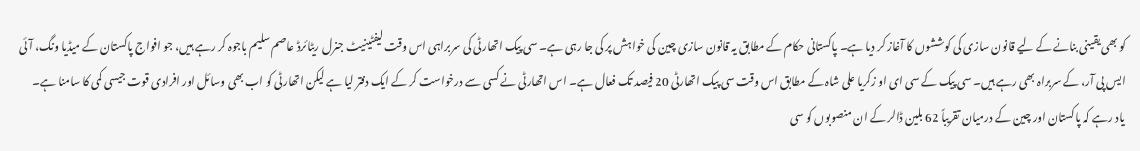کو بھی یقینی بنانے کے لیے قانون سازی کی کوششوں کا آغاز کر دیا ہے۔ پاکستانی حکام کے مطابق یہ قانون سازی چین کی خواہش پر کی جا رہی ہے۔ سی پیک اتھارٹی کی سربراہی اس وقت لیفٹینیٹ جنرل ریٹائرڈ عاصم سلیم باجوہ کر رہے ہیں، جو افواج پاکستان کے میڈیا ونگ، آئی ایس پی آر، کے سربراہ بھی رہے ہیں۔ سی پیک کے سی ای او زکریا علی شاہ کے مطابق اس وقت سی پیک اتھارٹی 20 فیصد تک فعال ہے۔ اس اتھارٹی نے کسی سے درخواست کر کے ایک دفتر لیا ہے لیکن اتھارٹی کو اب بھی وسائل اور افرادی قوت جیسی کمی کا سامنا ہے۔
یاد رہے کہ پاکستان اور چین کے درمیان تقریباً 62 بلین ڈالر کے ان منصوبوں کو سی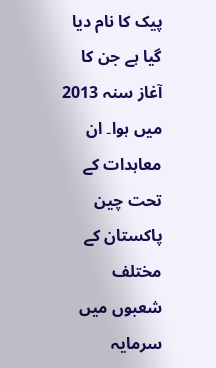پیک کا نام دیا گیا ہے جن کا آغاز سنہ 2013 میں ہوا۔ ان معاہدات کے تحت چین پاکستان کے مختلف شعبوں میں سرمایہ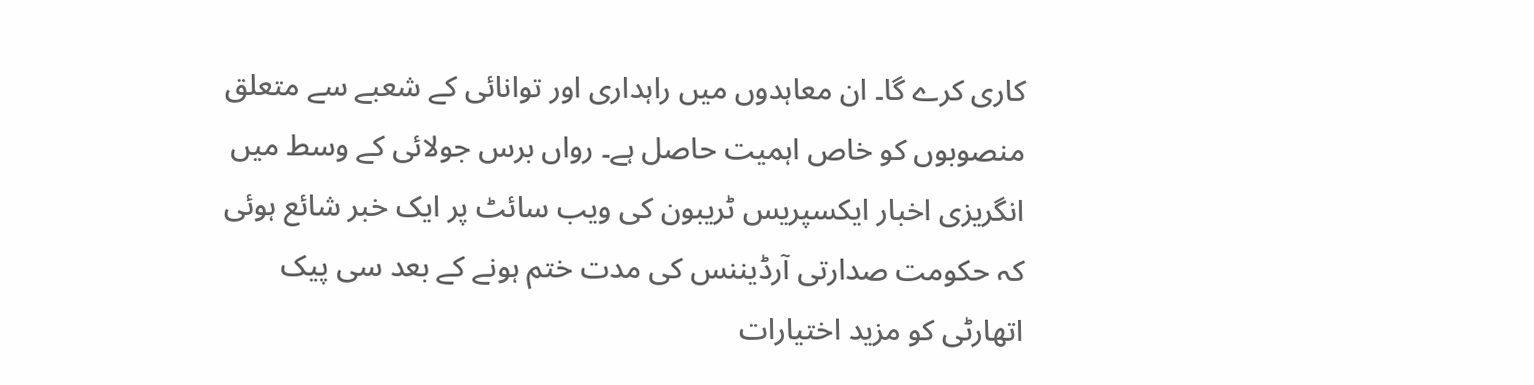کاری کرے گا۔ ان معاہدوں میں راہداری اور توانائی کے شعبے سے متعلق منصوبوں کو خاص اہمیت حاصل ہے۔ رواں برس جولائی کے وسط میں انگریزی اخبار ایکسپریس ٹریبون کی ویب سائٹ پر ایک خبر شائع ہوئی کہ حکومت صدارتی آرڈیننس کی مدت ختم ہونے کے بعد سی پیک اتھارٹی کو مزید اختیارات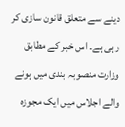دینے سے متعلق قانون سازی کر رہی ہے۔ اس خبر کے مطابق وزارت منصوبہ بندی میں ہونے والے اجلاس میں ایک مجوزہ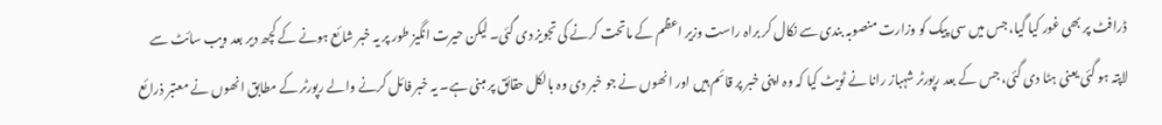ڈرافٹ پر بھی غور کیا گیا، جس میں سی پیک کو وزارت منصوبہ بندی سے نکال کر براہ راست وزیر اعظم کے ماتحت کرنے کی تجویز دی گئی۔ لیکن حیرت انگیز طور پر یہ خبر شائع ہونے کے کچھ دیر بعد ویب سائٹ سے لاپتہ ہو گئی یعنی ہٹا دی گئی، جس کے بعد رپورٹر شہباز رانا نے ٹویٹ کیا کہ وہ اپنی خبر پر قائم ہیں اور انھوں نے جو خبر دی وہ بالکل حقائق پر مبنی ہے۔ یہ خبر فائل کرنے والے رپورٹر کے مطابق انھوں نے معتبر ذرائع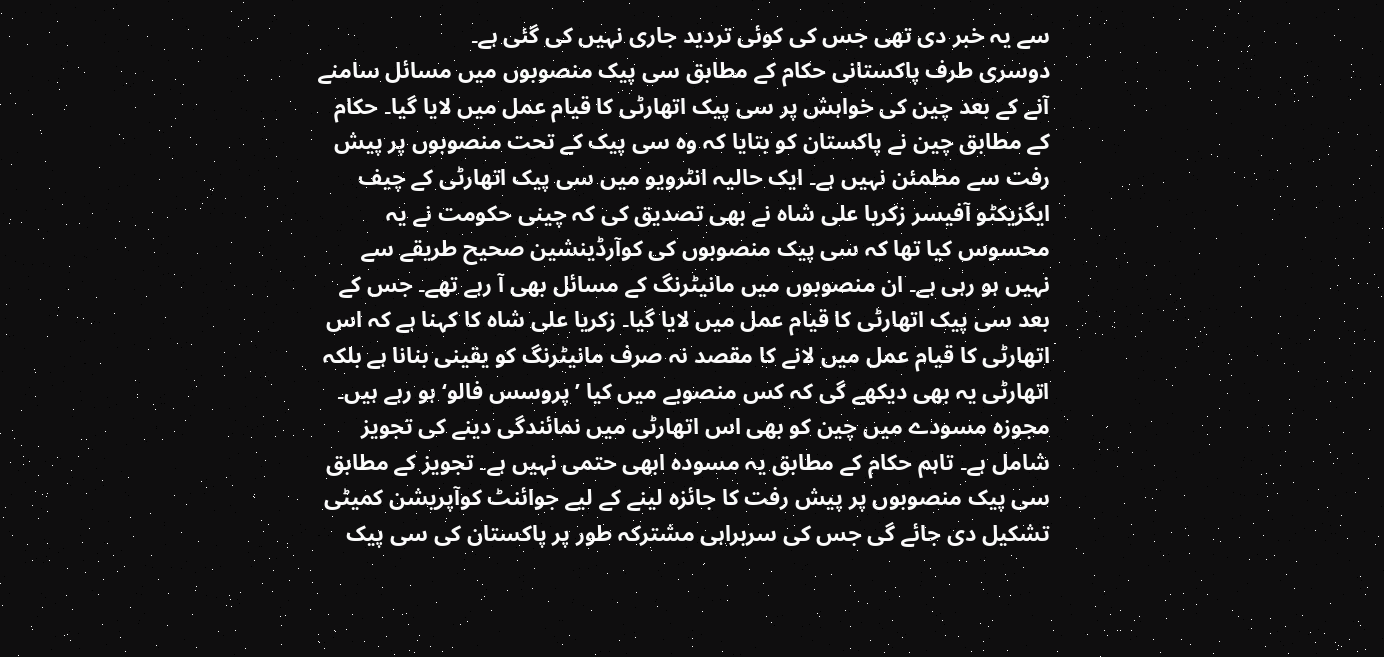سے یہ خبر دی تھی جس کی کوئی تردید جاری نہیں کی گئی ہے۔
دوسری طرف پاکستانی حکام کے مطابق سی پیک منصوبوں میں مسائل سامنے آنے کے بعد چین کی خواہش پر سی پیک اتھارٹی کا قیام عمل میں لایا گیا۔ حکام کے مطابق چین نے پاکستان کو بتایا کہ وہ سی پیک کے تحت منصوبوں پر پیش رفت سے مطمئن نہیں ہے۔ ایک حالیہ انٹرویو میں سی پیک اتھارٹی کے چیف ایگزیکٹو آفیسر زکریا علی شاہ نے بھی تصدیق کی کہ چینی حکومت نے یہ محسوس کیا تھا کہ سی پیک منصوبوں کی کوآرڈینشین صحیح طریقے سے نہیں ہو رہی ہے۔ ان منصوبوں میں مانیٹرنگ کے مسائل بھی آ رہے تھے۔ جس کے بعد سی پیک اتھارٹی کا قیام عمل میں لایا گیا۔ زکریا علی شاہ کا کہنا ہے کہ اس اتھارٹی کا قیام عمل میں لانے کا مقصد نہ صرف مانیٹرنگ کو یقینی بنانا ہے بلکہ اتھارٹی یہ بھی دیکھے گی کہ کس منصوبے میں کیا ’پروسس فالو‘ ہو رہے ہیں۔ مجوزہ مسودے میں چین کو بھی اس اتھارٹی میں نمائندگی دینے کی تجویز شامل ہے۔ تاہم حکام کے مطابق یہ مسودہ ابھی حتمی نہیں ہے۔ تجویز کے مطابق سی پیک منصوبوں پر پیش رفت کا جائزہ لینے کے لیے جوائنٹ کوآپریشن کمیٹی تشکیل دی جائے گی جس کی سربراہی مشترکہ طور پر پاکستان کی سی پیک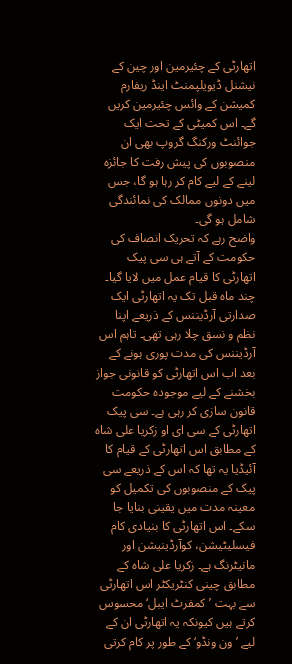اتھارٹی کے چئیرمین اور چین کے نیشنل ڈیویلپمنٹ اینڈ ریفارم کمیشن کے وائس چئیرمین کریں گے۔ اس کمیٹی کے تحت ایک جوائنٹ ورکنگ گروپ بھی ان منصوبوں کی پیش رفت کا جائزہ لینے کے لیے کام کر رہا ہو گا، جس میں دونوں ممالک کی نمائندگی شامل ہو گی۔
واضح رہے کہ تحریک انصاف کی حکومت کے آتے ہی سی پیک اتھارٹی کا قیام عمل میں لایا گیا۔ چند ماہ قبل تک یہ اتھارٹی ایک صدارتی آرڈیننس کے ذریعے اپنا نظم و نسق چلا رہی تھی۔ تاہم اس آرڈیننس کی مدت پوری ہونے کے بعد اب اس اتھارٹی کو قانونی جواز بخشنے کے لیے موجودہ حکومت قانون سازی کر رہی ہے۔ سی پیک اتھارٹی کے سی ای او زکریا علی شاہ کے مطابق اس اتھارٹی کے قیام کا آئیڈیا یہ تھا کہ اس کے ذریعے سی پیک کے منصوبوں کی تکمیل کو معینہ مدت میں یقینی بنایا جا سکے۔ اس اتھارٹی کا بنیادی کام فیسلیٹیشن، کوآرڈینیشن اور مانیٹرنگ ہے۔ زکریا علی شاہ کے مطابق چینی کنٹریکٹر اس اتھارٹی سے بہت ’کمفرٹ ایبل‘ محسوس کرتے ہیں کیونکہ یہ اتھارٹی ان کے لیے ’ون ونڈو‘ کے طور پر کام کرتی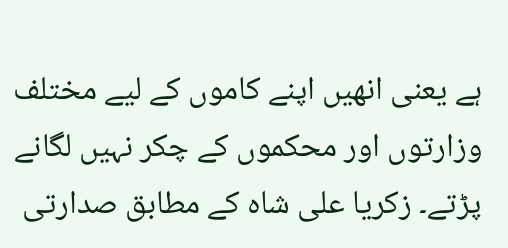ہے یعنی انھیں اپنے کاموں کے لیے مختلف وزارتوں اور محکموں کے چکر نہیں لگانے پڑتے۔ زکریا علی شاہ کے مطابق صدارتی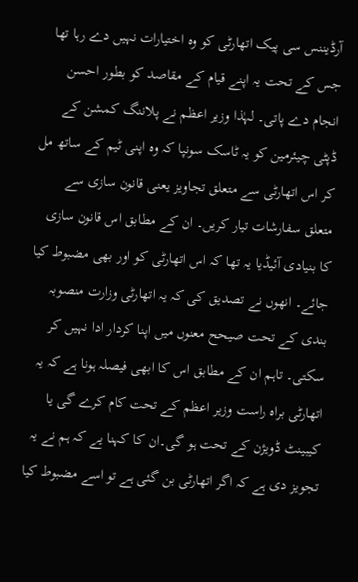آرڈیننس سی پیک اتھارٹی کو وہ اختیارات نہیں دے رہا تھا جس کے تحت یہ اپنے قیام کے مقاصد کو بطور احسن انجام دے پاتی۔ لہٰذا وزیر اعظم نے پلاننگ کمشن کے ڈپٹی چیئرمین کو یہ ٹاسک سونپا کہ وہ اپنی ٹیم کے ساتھ مل کر اس اتھارٹی سے متعلق تجاویز یعنی قانون سازی سے متعلق سفارشات تیار کریں۔ ان کے مطابق اس قانون سازی کا بنیادی آئیڈیا یہ تھا کہ اس اتھارٹی کو اور بھی مضبوط کیا جائے۔ انھوں نے تصدیق کی کہ یہ اتھارٹی وزارت منصوبہ بندی کے تحت صیحح معنوں میں اپنا کردار ادا نہیں کر سکتی۔ تاہم ان کے مطابق اس کا ابھی فیصلہ ہونا ہے کہ یہ اتھارٹی براہ راست وزیر اعظم کے تحت کام کرے گی یا کیبینٹ ڈویژن کے تحت ہو گی۔ان کا کہنا یے کہ ہم نے یہ تجویز دی ہے کہ اگر اتھارٹی بن گئی ہے تو اسے مضبوط کیا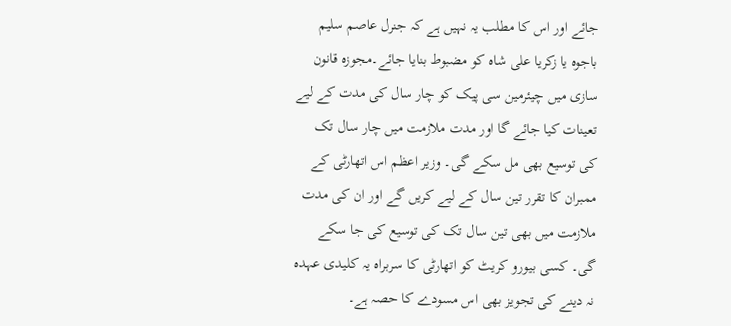جائے اور اس کا مطلب یہ نہیں ہے کہ جنرل عاصم سلیم باجوہ یا زکریا علی شاہ کو مضبوط بنایا جائے۔مجوزہ قانون سازی میں چیئرمین سی پیک کو چار سال کی مدت کے لیے تعینات کیا جائے گا اور مدت ملازمت میں چار سال تک کی توسیع بھی مل سکے گی۔ وزیر اعظم اس اتھارٹی کے ممبران کا تقرر تین سال کے لیے کریں گے اور ان کی مدت ملازمت میں بھی تین سال تک کی توسیع کی جا سکے گی۔ کسی بیورو کریٹ کو اتھارٹی کا سربراہ یہ کلیدی عہدہ نہ دینے کی تجویز بھی اس مسودے کا حصہ ہے۔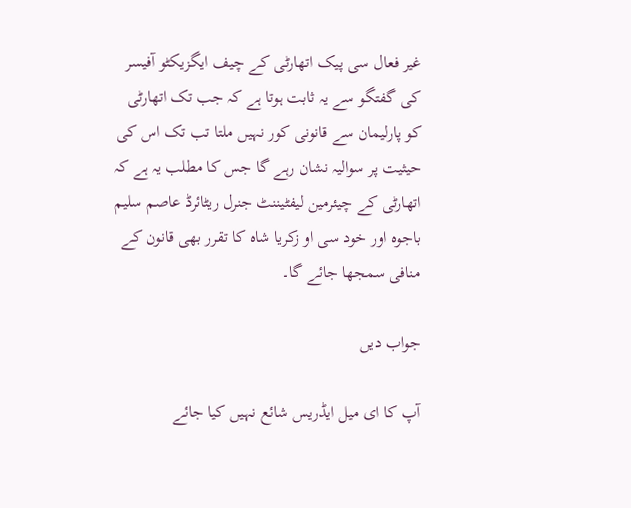غیر فعال سی پیک اتھارٹی کے چیف ایگزیکٹو آفیسر کی گفتگو سے یہ ثابت ہوتا ہے کہ جب تک اتھارٹی کو پارلیمان سے قانونی کور نہیں ملتا تب تک اس کی حیثیت پر سوالیہ نشان رہے گا جس کا مطلب یہ ہے کہ اتھارٹی کے چیئرمین لیفٹیننٹ جنرل ریٹائرڈ عاصم سلیم باجوہ اور خود سی او زکریا شاہ کا تقرر بھی قانون کے منافی سمجھا جائے گا۔

جواب دیں

آپ کا ای میل ایڈریس شائع نہیں کیا جائے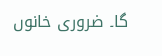گا۔ ضروری خانوں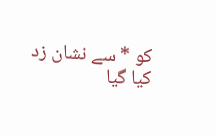کو * سے نشان زد کیا گیا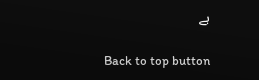ہے

Back to top button